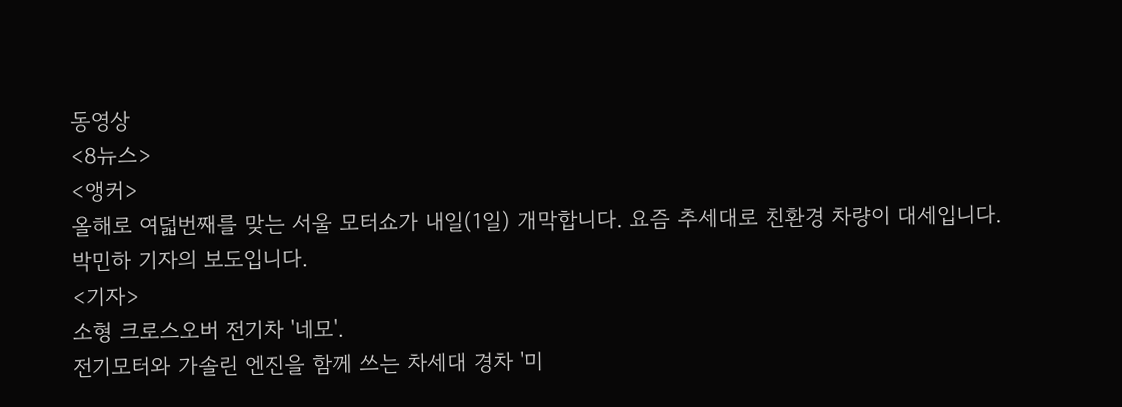동영상
<8뉴스>
<앵커>
올해로 여덟번째를 맞는 서울 모터쇼가 내일(1일) 개막합니다. 요즘 추세대로 친환경 차량이 대세입니다.
박민하 기자의 보도입니다.
<기자>
소형 크로스오버 전기차 '네모'.
전기모터와 가솔린 엔진을 함께 쓰는 차세대 경차 '미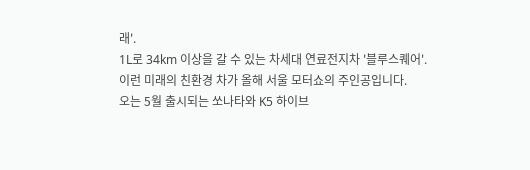래'.
1L로 34km 이상을 갈 수 있는 차세대 연료전지차 '블루스퀘어'.
이런 미래의 친환경 차가 올해 서울 모터쇼의 주인공입니다.
오는 5월 출시되는 쏘나타와 K5 하이브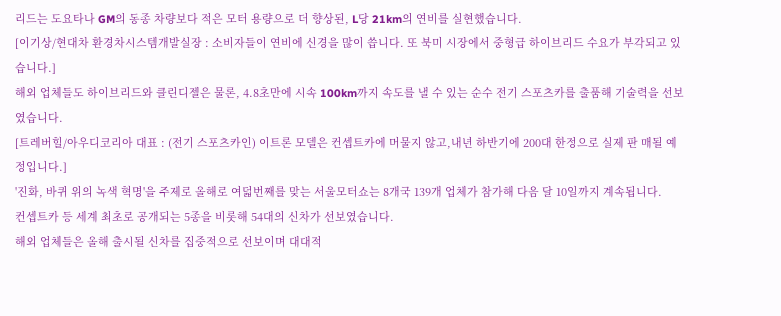리드는 도요타나 GM의 동종 차량보다 적은 모터 용량으로 더 향상된, L당 21km의 연비를 실현했습니다.
[이기상/현대차 환경차시스템개발실장 : 소비자들이 연비에 신경을 많이 씁니다. 또 북미 시장에서 중형급 하이브리드 수요가 부각되고 있습니다.]
해외 업체들도 하이브리드와 클린디젤은 물론, 4.8초만에 시속 100km까지 속도를 낼 수 있는 순수 전기 스포츠카를 출품해 기술력을 선보였습니다.
[트레버힐/아우디코리아 대표 : (전기 스포츠카인) 이트론 모델은 컨셉트카에 머물지 않고,내년 하반기에 200대 한정으로 실제 판 매될 예정입니다.]
'진화, 바퀴 위의 녹색 혁명'을 주제로 올해로 여덟번째를 맞는 서울모터쇼는 8개국 139개 업체가 참가해 다음 달 10일까지 계속됩니다.
컨셉트카 등 세계 최초로 공개되는 5종을 비롯해 54대의 신차가 선보였습니다.
해외 업체들은 올해 출시될 신차를 집중적으로 선보이며 대대적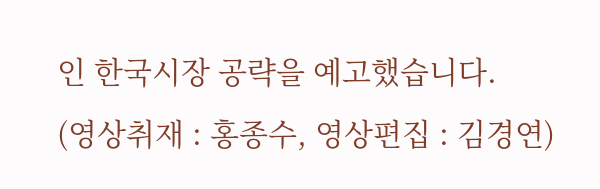인 한국시장 공략을 예고했습니다.
(영상취재 : 홍종수, 영상편집 : 김경연)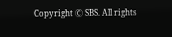Copyright Ⓒ SBS. All rights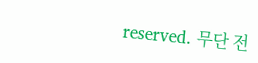reserved. 무단 전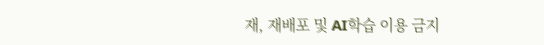재, 재배포 및 AI학습 이용 금지